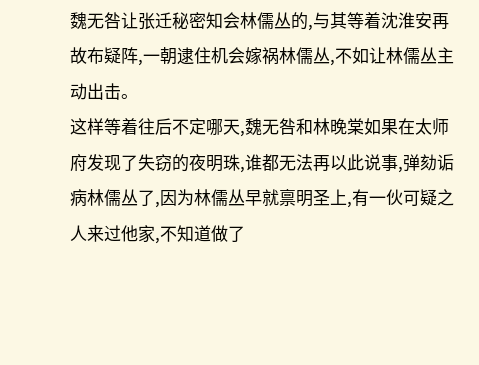魏无咎让张迁秘密知会林儒丛的,与其等着沈淮安再故布疑阵,一朝逮住机会嫁祸林儒丛,不如让林儒丛主动出击。
这样等着往后不定哪天,魏无咎和林晚棠如果在太师府发现了失窃的夜明珠,谁都无法再以此说事,弹劾诟病林儒丛了,因为林儒丛早就禀明圣上,有一伙可疑之人来过他家,不知道做了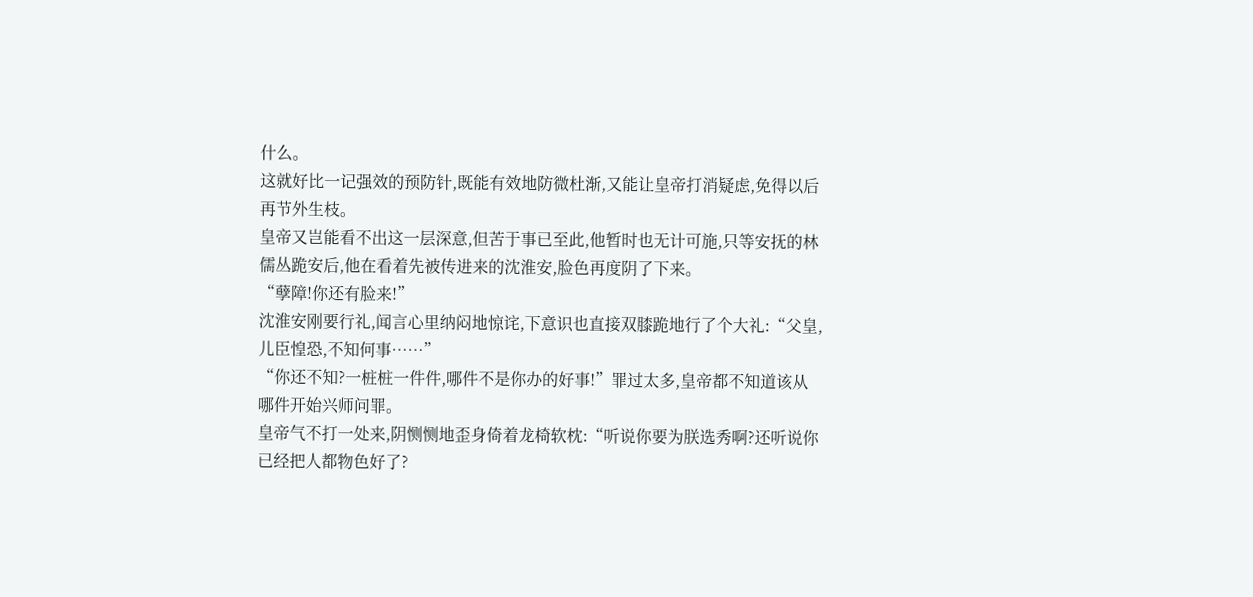什么。
这就好比一记强效的预防针,既能有效地防微杜渐,又能让皇帝打消疑虑,免得以后再节外生枝。
皇帝又岂能看不出这一层深意,但苦于事已至此,他暂时也无计可施,只等安抚的林儒丛跪安后,他在看着先被传进来的沈淮安,脸色再度阴了下来。
“孽障!你还有脸来!”
沈淮安刚要行礼,闻言心里纳闷地惊诧,下意识也直接双膝跪地行了个大礼:“父皇,儿臣惶恐,不知何事……”
“你还不知?一桩桩一件件,哪件不是你办的好事!”罪过太多,皇帝都不知道该从哪件开始兴师问罪。
皇帝气不打一处来,阴恻恻地歪身倚着龙椅软枕:“听说你要为朕选秀啊?还听说你已经把人都物色好了?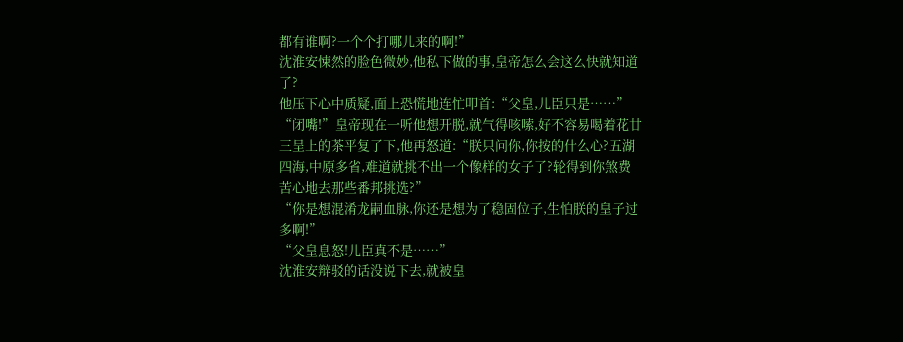都有谁啊?一个个打哪儿来的啊!”
沈淮安悚然的脸色微妙,他私下做的事,皇帝怎么会这么快就知道了?
他压下心中质疑,面上恐慌地连忙叩首:“父皇,儿臣只是……”
“闭嘴!”皇帝现在一听他想开脱,就气得咳嗦,好不容易喝着花廿三呈上的茶平复了下,他再怒道:“朕只问你,你按的什么心?五湖四海,中原多省,难道就挑不出一个像样的女子了?轮得到你煞费苦心地去那些番邦挑选?”
“你是想混淆龙嗣血脉,你还是想为了稳固位子,生怕朕的皇子过多啊!”
“父皇息怒!儿臣真不是……”
沈淮安辩驳的话没说下去,就被皇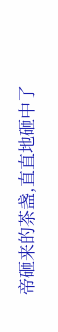帝砸来的茶盏,直直地砸中了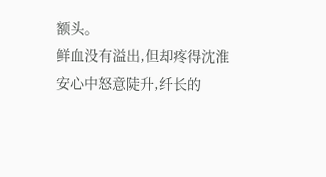额头。
鲜血没有溢出,但却疼得沈淮安心中怒意陡升,纤长的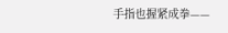手指也握紧成拳——